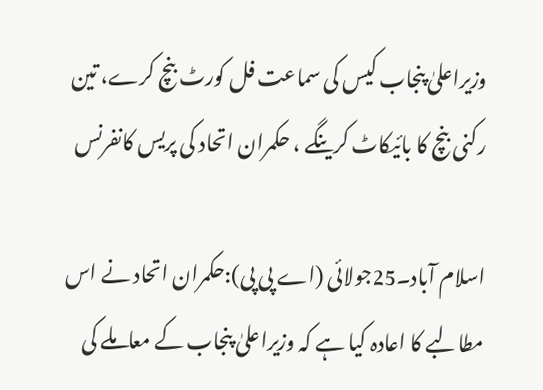وزیراعلیٰ پنجاب کیس کی سماعت فل کورٹ بنچ کرے، تین رکنی بنچ کا بائیکاٹ کرینگے ، حکمران اتحاد کی پریس کانفرنس

اسلام آباد۔25جولائی (اے پی پی):حکمران اتحاد نے اس مطالبے کا اعادہ کیا ہے کہ وزیراعلیٰ پنجاب کے معاملے کی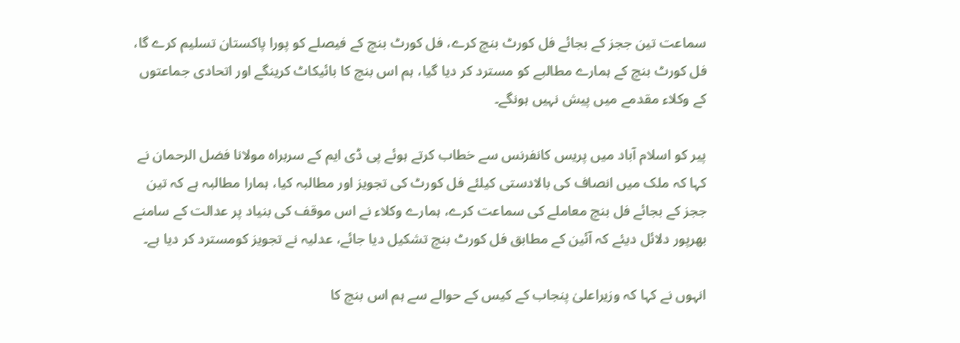سماعت تین ججز کے بجائے فل کورٹ بنچ کرے، فل کورٹ بنچ کے فیصلے کو پورا پاکستان تسلیم کرے گا، فل کورٹ بنچ کے ہمارے مطالبے کو مسترد کر دیا گیا، ہم اس بنچ کا بائیکاٹ کرینگے اور اتحادی جماعتوں کے وکلاء مقدمے میں پیش نہیں ہونگے۔

پیر کو اسلام آباد میں پریس کانفرنس سے خطاب کرتے ہوئے پی ڈی ایم کے سربراہ مولانا فضل الرحمان نے کہا کہ ملک میں انصاف کی بالادستی کیلئے فل کورٹ کی تجویز اور مطالبہ کیا، ہمارا مطالبہ ہے کہ تین ججز کے بجائے فل بنچ معاملے کی سماعت کرے، ہمارے وکلاء نے اس موقف کی بنیاد پر عدالت کے سامنے بھرپور دلائل دیئے کہ آئین کے مطابق فل کورٹ بنچ تشکیل دیا جائے، عدلیہ نے تجویز کومسترد کر دیا ہے۔

انہوں نے کہا کہ وزیراعلیٰ پنجاب کے کیس کے حوالے سے ہم اس بنچ کا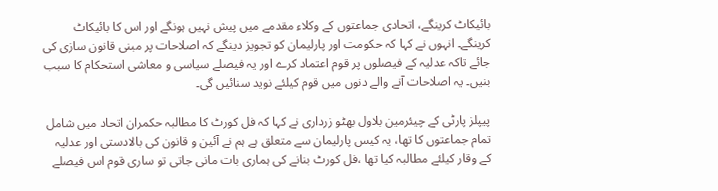بائیکاٹ کرینگے، اتحادی جماعتوں کے وکلاء مقدمے میں پیش نہیں ہونگے اور اس کا بائیکاٹ کرینگے۔ انہوں نے کہا کہ حکومت اور پارلیمان کو تجویز دینگے کہ اصلاحات پر مبنی قانون سازی کی جائے تاکہ عدلیہ کے فیصلوں پر قوم اعتماد کرے اور یہ فیصلے سیاسی و معاشی استحکام کا سبب بنیں۔ یہ اصلاحات آنے والے دنوں میں قوم کیلئے نوید سنائیں گی۔

پیپلز پارٹی کے چیئرمین بلاول بھٹو زرداری نے کہا کہ فل کورٹ کا مطالبہ حکمران اتحاد میں شامل تمام جماعتوں کا تھا، یہ کیس پارلیمان سے متعلق ہے ہم نے آئین و قانون کی بالادستی اور عدلیہ کے وقار کیلئے مطالبہ کیا تھا ،فل کورٹ بنانے کی ہماری بات مانی جاتی تو ساری قوم اس فیصلے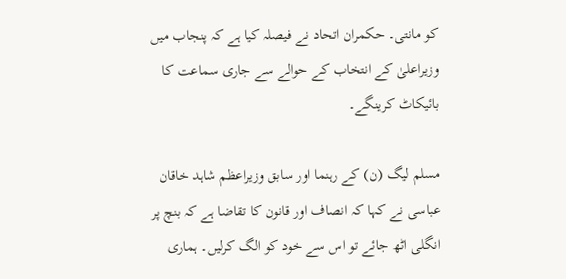کو مانتی۔ حکمران اتحاد نے فیصلہ کیا ہے کہ پنجاب میں وزیراعلیٰ کے انتخاب کے حوالے سے جاری سماعت کا بائیکاٹ کرینگے۔

مسلم لیگ (ن) کے رہنما اور سابق وزیراعظم شاہد خاقان عباسی نے کہا کہ انصاف اور قانون کا تقاضا ہے کہ بنچ پر انگلی اٹھ جائے تو اس سے خود کو الگ کرلیں۔ ہماری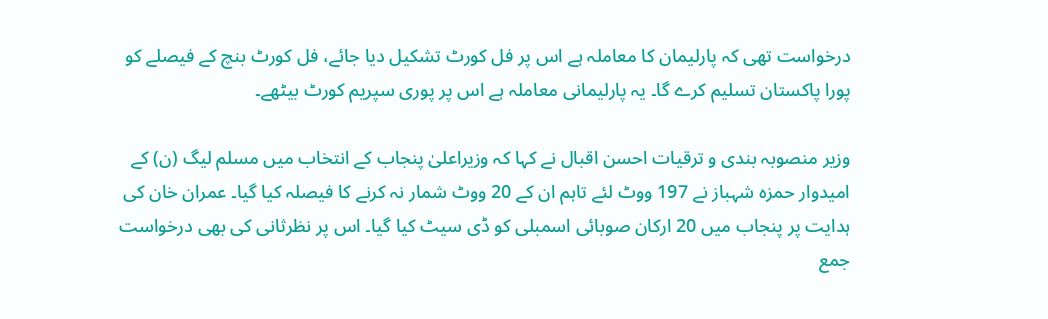درخواست تھی کہ پارلیمان کا معاملہ ہے اس پر فل کورٹ تشکیل دیا جائے، فل کورٹ بنچ کے فیصلے کو پورا پاکستان تسلیم کرے گا۔ یہ پارلیمانی معاملہ ہے اس پر پوری سپریم کورٹ بیٹھے۔

وزیر منصوبہ بندی و ترقیات احسن اقبال نے کہا کہ وزیراعلیٰ پنجاب کے انتخاب میں مسلم لیگ (ن) کے امیدوار حمزہ شہباز نے 197 ووٹ لئے تاہم ان کے 20 ووٹ شمار نہ کرنے کا فیصلہ کیا گیا۔ عمران خان کی ہدایت پر پنجاب میں 20 ارکان صوبائی اسمبلی کو ڈی سیٹ کیا گیا۔ اس پر نظرثانی کی بھی درخواست جمع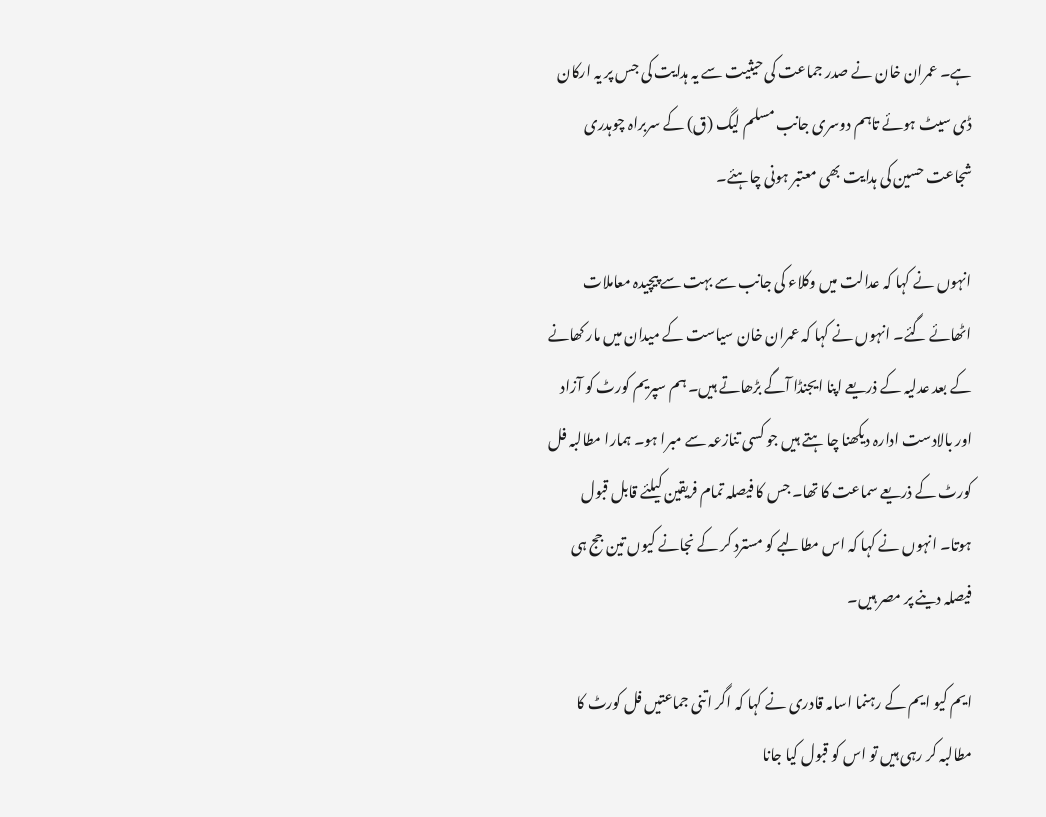ہے۔ عمران خان نے صدر جماعت کی حیثیت سے یہ ہدایت کی جس پر یہ ارکان ڈی سیٹ ہوئے تاہم دوسری جانب مسلم لیگ (ق) کے سربراہ چوہدری شجاعت حسین کی ہدایت بھی معتبر ہونی چاہئے۔

انہوں نے کہا کہ عدالت میں وکلاء کی جانب سے بہت سے پیچیدہ معاملات اٹھائے گئے۔ انہوں نے کہا کہ عمران خان سیاست کے میدان میں مار کھانے کے بعد عدلیہ کے ذریعے اپنا ایجنڈا آگے بڑھاتے ہیں۔ ہم سپریم کورٹ کو آزاد اور بالادست ادارہ دیکھنا چا ہتے ہیں جو کسی تنازعہ سے مبرا ہو۔ ہمارا مطالبہ فل کورٹ کے ذریعے سماعت کا تھا۔ جس کا فیصلہ تمام فریقین کیلئے قابل قبول ہوتا۔ انہوں نے کہا کہ اس مطالبے کو مسترد کر کے نجانے کیوں تین جج ہی فیصلہ دینے پر مصر ہیں۔

ایم کیو ایم کے رہنما اسامہ قادری نے کہا کہ اگر اتنی جماعتیں فل کورٹ کا مطالبہ کر رہی ہیں تو اس کو قبول کیا جانا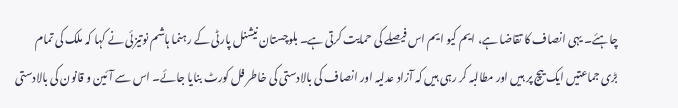چاہئے۔ یہی انصاف کا تقاضا ہے، ایم کیو ایم اس فیصلے کی حمایت کرتی ہے۔ بلوچستان نیشنل پارٹی کے رہنما ہاشم نوتیزئی نے کہا کہ ملک کی تمام بڑی جماعتیں ایک یپج پر ہیں اور مطالبہ کر رہی ہیں کہ آزاد عدلیہ اور انصاف کی بالادستی کی خاطر فل کورٹ بنایا جائے۔ اس سے آئین و قانون کی بالادستی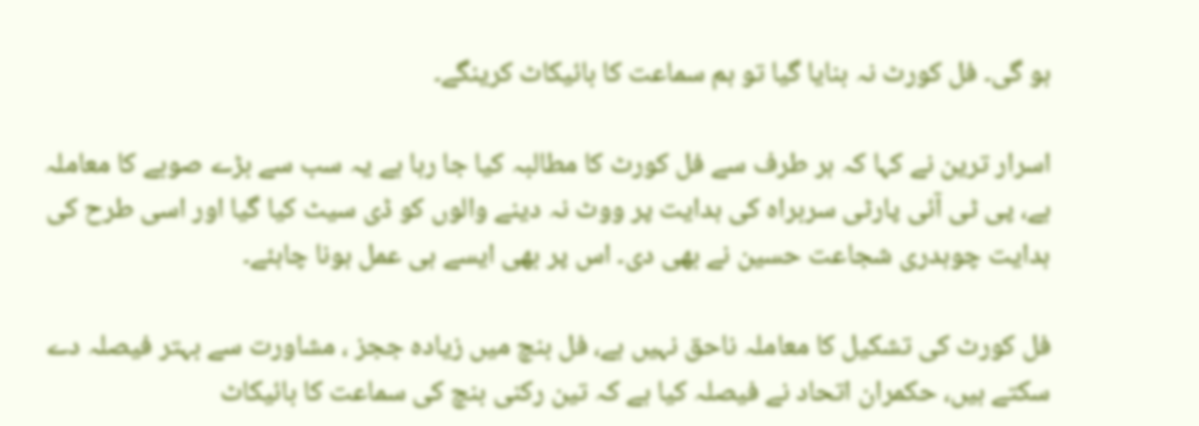ہو گی۔ فل کورٹ نہ بنایا گیا تو ہم سماعت کا بائیکاٹ کرینگے۔

اسرار ترین نے کہا کہ ہر طرف سے فل کورٹ کا مطالبہ کیا جا رہا ہے یہ سب سے بڑے صوبے کا معاملہ ہے، پی ٹی آئی پارٹی سربراہ کی ہدایت پر ووٹ نہ دینے والوں کو ڈی سیٹ کیا گیا اور اسی طرح کی ہدایت چوہدری شجاعت حسین نے بھی دی۔ اس پر بھی ایسے ہی عمل ہونا چاہئے۔

فل کورٹ کی تشکیل کا معاملہ ناحق نہیں ہے، فل بنچ میں زیادہ ججز ، مشاورت سے بہتر فیصلہ دے سکتے ہیں، حکمران اتحاد نے فیصلہ کیا ہے کہ تین رکنی بنچ کی سماعت کا بائیکاٹ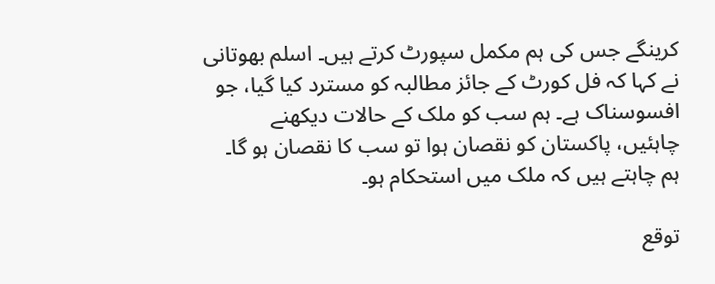کرینگے جس کی ہم مکمل سپورٹ کرتے ہیں۔ اسلم بھوتانی نے کہا کہ فل کورٹ کے جائز مطالبہ کو مسترد کیا گیا، جو افسوسناک ہے۔ ہم سب کو ملک کے حالات دیکھنے چاہئیں، پاکستان کو نقصان ہوا تو سب کا نقصان ہو گا۔ ہم چاہتے ہیں کہ ملک میں استحکام ہو۔

توقع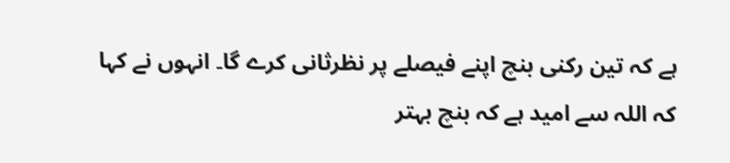ہے کہ تین رکنی بنچ اپنے فیصلے پر نظرثانی کرے گا۔ انہوں نے کہا کہ اللہ سے امید ہے کہ بنچ بہتر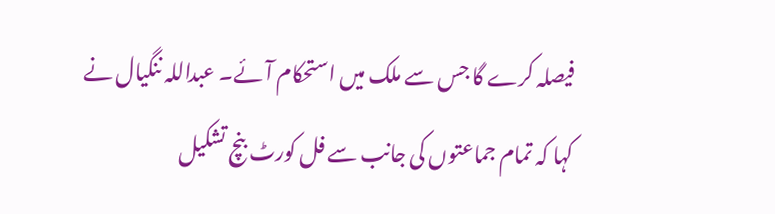فیصلہ کرے گا جس سے ملک میں استحکام آئے۔ عبداللہ ننگیال نے کہا کہ تمام جماعتوں کی جانب سے فل کورٹ بنچ تشکیل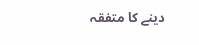دینے کا متفقہ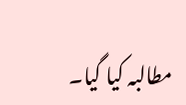مطالبہ کیا گیا۔